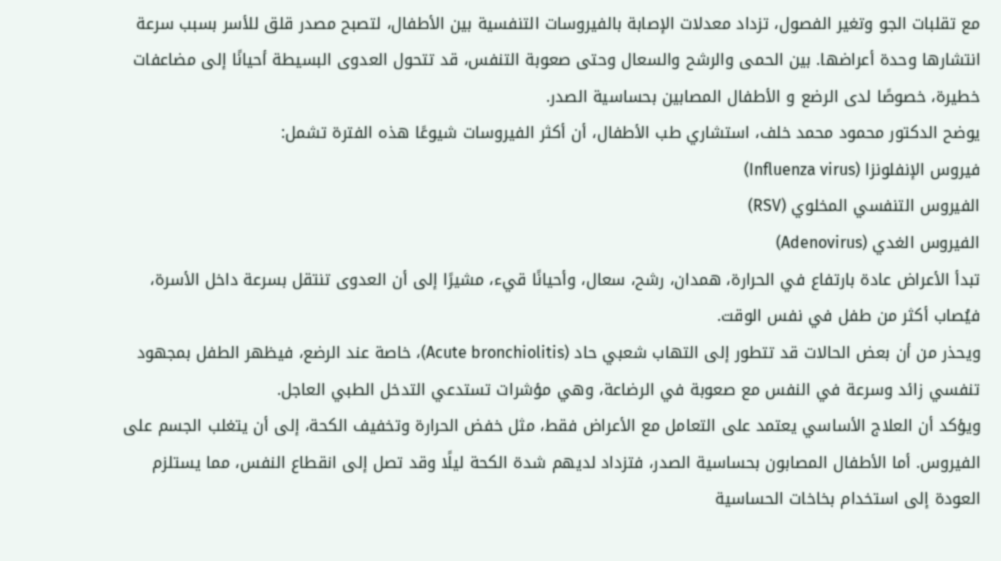مع تقلبات الجو وتغير الفصول، تزداد معدلات الإصابة بالفيروسات التنفسية بين الأطفال، لتصبح مصدر قلق للأسر بسبب سرعة انتشارها وحدة أعراضها. بين الحمى والرشح والسعال وحتى صعوبة التنفس، قد تتحول العدوى البسيطة أحيانًا إلى مضاعفات خطيرة، خصوصًا لدى الرضع و الأطفال المصابين بحساسية الصدر.
يوضح الدكتور محمود محمد خلف، استشاري طب الأطفال، أن أكثر الفيروسات شيوعًا هذه الفترة تشمل:
فيروس الإنفلونزا (Influenza virus)
الفيروس التنفسي المخلوي (RSV)
الفيروس الغدي (Adenovirus)
تبدأ الأعراض عادة بارتفاع في الحرارة، همدان، رشح، سعال، وأحيانًا قيء، مشيرًا إلى أن العدوى تنتقل بسرعة داخل الأسرة، فيُصاب أكثر من طفل في نفس الوقت.
ويحذر من أن بعض الحالات قد تتطور إلى التهاب شعبي حاد (Acute bronchiolitis)، خاصة عند الرضع، فيظهر الطفل بمجهود تنفسي زائد وسرعة في النفس مع صعوبة في الرضاعة، وهي مؤشرات تستدعي التدخل الطبي العاجل.
ويؤكد أن العلاج الأساسي يعتمد على التعامل مع الأعراض فقط، مثل خفض الحرارة وتخفيف الكحة، إلى أن يتغلب الجسم على الفيروس. أما الأطفال المصابون بحساسية الصدر، فتزداد لديهم شدة الكحة ليلًا وقد تصل إلى انقطاع النفس، مما يستلزم العودة إلى استخدام بخاخات الحساسية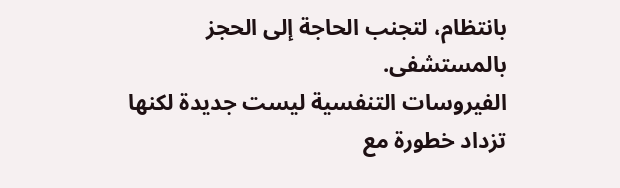بانتظام، لتجنب الحاجة إلى الحجز بالمستشفى.
الفيروسات التنفسية ليست جديدة لكنها تزداد خطورة مع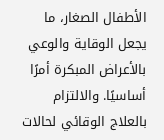الأطفال الصغار، ما يجعل الوقاية والوعي بالأعراض المبكرة أمرًا أساسيًا. والالتزام بالعلاج الوقائي لحالات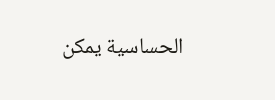الحساسية يمكن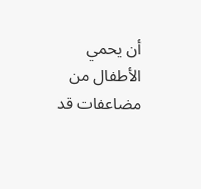أن يحمي الأطفال من مضاعفات قد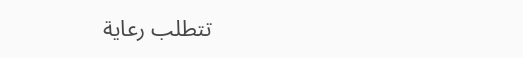تتطلب رعاية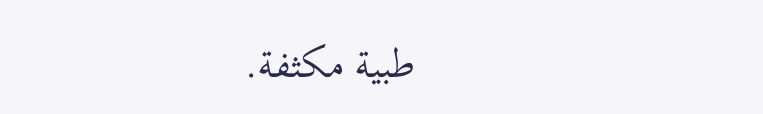طبية مكثفة.